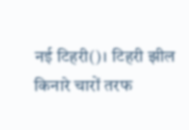नई टिहरी()। टिहरी झील किनारे चारों तरफ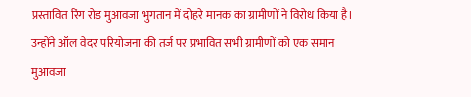प्रस्तावित रिंग रोड मुआवजा भुगतान में दोहरे मानक का ग्रामीणों ने विरोध किया है। उन्होंने ऑल वेदर परियोजना की तर्ज पर प्रभावित सभी ग्रामीणों को एक समान मुआवजा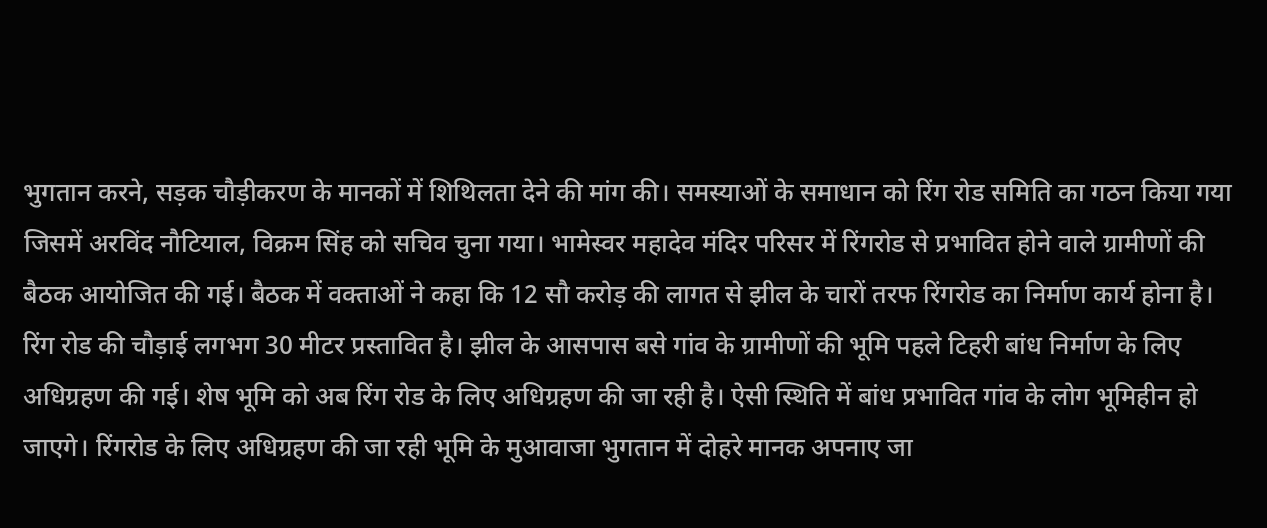भुगतान करने, सड़क चौड़ीकरण के मानकों में शिथिलता देने की मांग की। समस्याओं के समाधान को रिंग रोड समिति का गठन किया गया जिसमें अरविंद नौटियाल, विक्रम सिंह को सचिव चुना गया। भामेस्वर महादेव मंदिर परिसर में रिंगरोड से प्रभावित होने वाले ग्रामीणों की बैठक आयोजित की गई। बैठक में वक्ताओं ने कहा कि 12 सौ करोड़ की लागत से झील के चारों तरफ रिंगरोड का निर्माण कार्य होना है। रिंग रोड की चौड़ाई लगभग 30 मीटर प्रस्तावित है। झील के आसपास बसे गांव के ग्रामीणों की भूमि पहले टिहरी बांध निर्माण के लिए अधिग्रहण की गई। शेष भूमि को अब रिंग रोड के लिए अधिग्रहण की जा रही है। ऐसी स्थिति में बांध प्रभावित गांव के लोग भूमिहीन हो जाएगे। रिंगरोड के लिए अधिग्रहण की जा रही भूमि के मुआवाजा भुगतान में दोहरे मानक अपनाए जा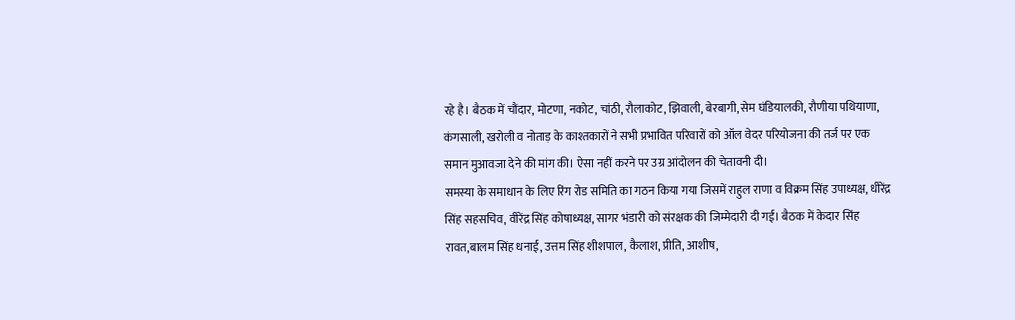रहे है। बैठक में चौंदार, मोटणा, नकोट, चांठी, रौलाकोट, झिवाली, बेरबागी, सेम घंडियालकी, रौणीया पथियाणा, कंगसाली, खरोली व नोताड़ के काश्तकारों ने सभी प्रभावित परिवारों को ऑल वेदर परियोजना की तर्ज पर एक समान मुआवजा देने की मांग की। ऐसा नहीं करने पर उग्र आंदोलन की चेतावनी दी।
समस्या के समाधान के लिए रिंग रोड समिति का गठन किया गया जिसमें राहुल राणा व विक्रम सिंह उपाध्यक्ष, धीरेंद्र सिंह सहसचिव, वीरेंद्र सिंह कोषाध्यक्ष, सागर भंडारी को संरक्षक की जिम्मेदारी दी गई। बैठक में केदार सिंह रावत,बालम सिंह धनाई, उत्तम सिंह शीशपाल, कैलाश, प्रीति, आशीष,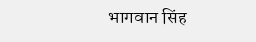भागवान सिंह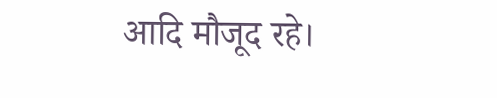आदि मौजूद रहे।